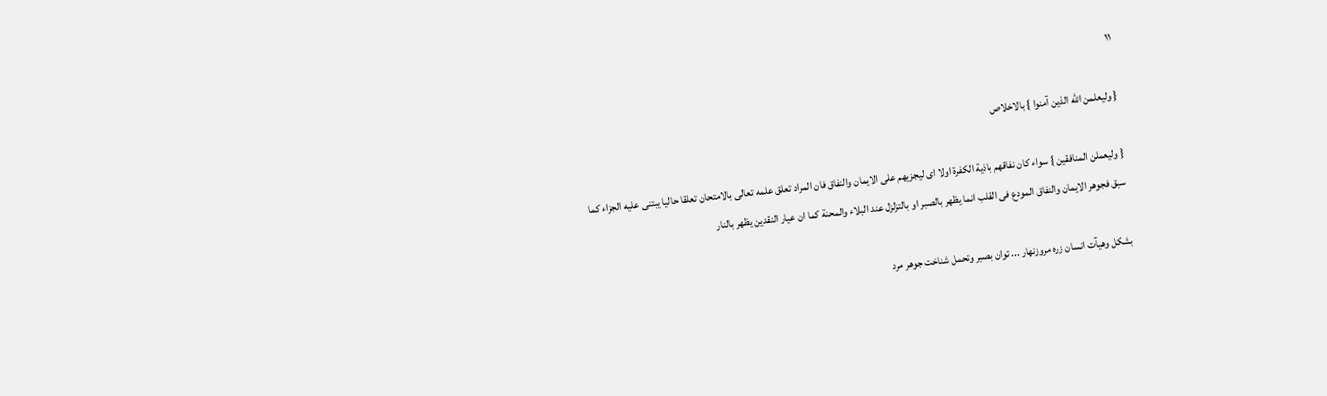١١

{ وليعلمن اللّه الذين آمنوا } بالاخلاص

{ وليعملن المنافقين } سواء كان نفاقهم باذية الكفرة اولا اى ليجزيهم على الايمان والنفاق فان المراد تعلق علمه تعالى بالامتحان تعلقا حاليا يبتنى عليه الجزاء كما سبق فجوهر الايمان والنفاق المودع فى القلب انما يظهر بالصبر او بالتزلزل عند البلاء والمحنة كما ان عيار النقدين يظهر بالنار

بشكل وهيآت انسان زره مروزنهار ... توان بصبر وتحمل شناخت جوهر مرد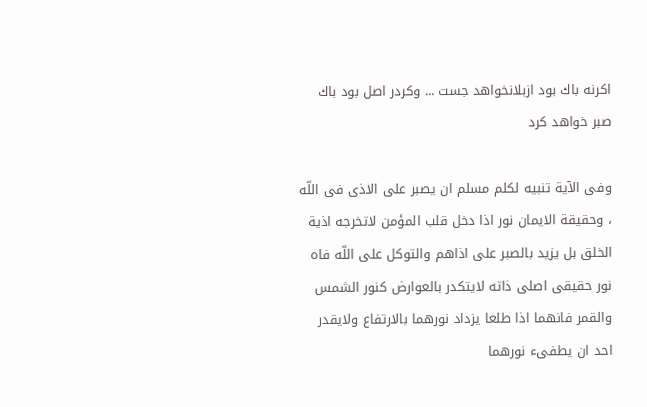اكرنه باك بود ازبلانخواهد جست ... وكردر اصل بود باك صبر خواهد كرد

وفى الآية تنبيه لكلم مسلم ان يصبر على الاذى فى اللّه ، وحقيقة الايمان نور اذا دخل قلب المؤمن لاتخرجه اذية الخلق بل يزيد بالصبر على اذاهم والتوكل على اللّه فاه نور حقيقى اصلى ذاته لايتكدر بالعوارض كنور الشمس والقمر فانهما اذا طلعا يزداد نورهما بالارتفاع ولايقدر احد ان يطفىء نورهما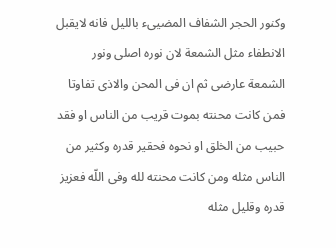وكنور الحجر الشفاف المضيىء بالليل فانه لايقبل الانطفاء مثل الشمعة لان نوره اصلى ونور الشمعة عارضى ثم ان فى المحن والاذى تفاوتا فمن كانت محنته بموت قريب من الناس او فقد حبيب من الخلق او نحوه فحقير قدره وكثير من الناس مثله ومن كانت محنته لله وفى اللّه فعزيز قدره وقليل مثله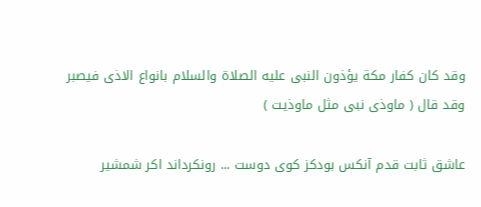وقد كان كفار مكة يؤذون النبى عليه الصلاة والسلام بانواع الاذى فيصبر وقد قال ( ماوذى نبى مثل ماوذيت )

عاشق ثابت قدم آنكس بودكز كوى دوست ... رونكرداند اكر شمشير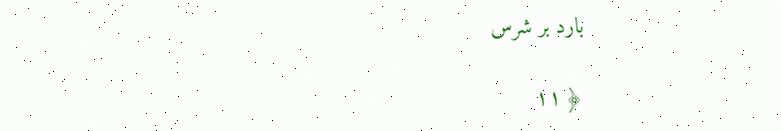بارد بر شرس

﴿ ١١